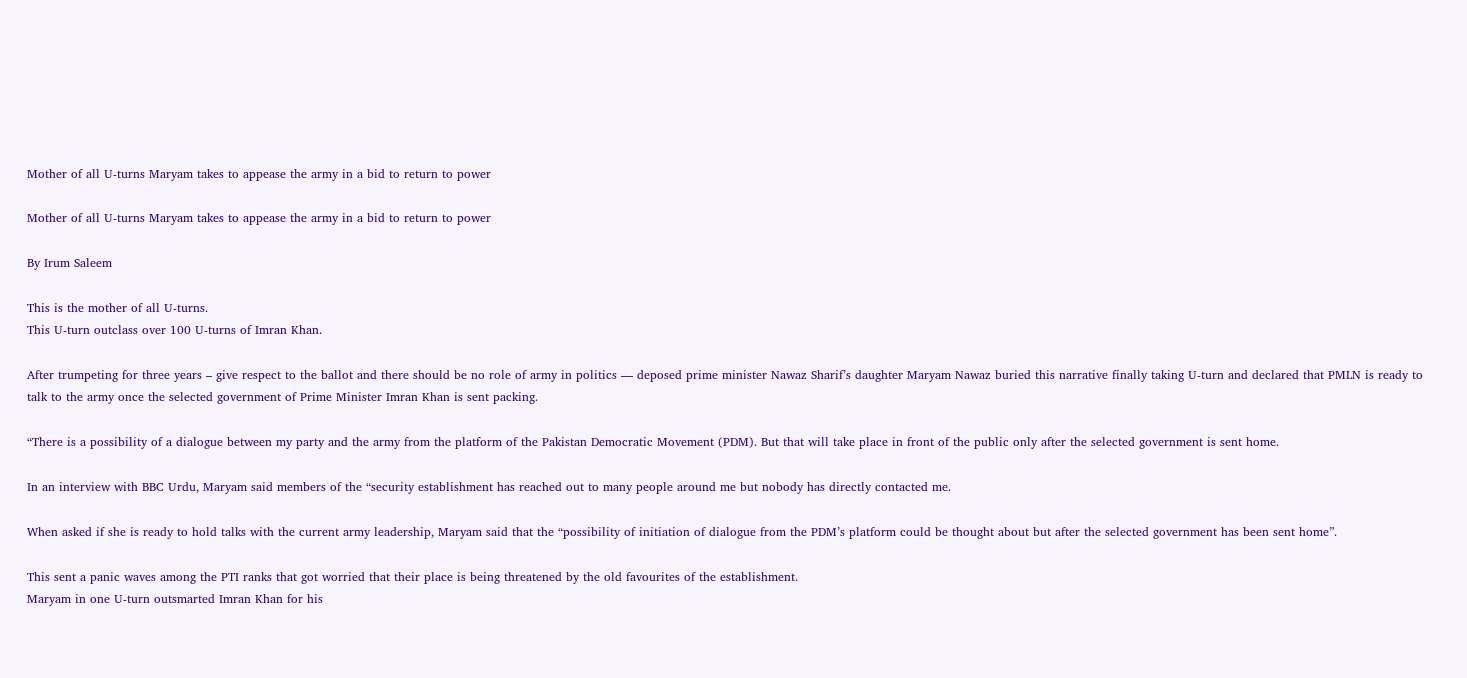Mother of all U-turns Maryam takes to appease the army in a bid to return to power

Mother of all U-turns Maryam takes to appease the army in a bid to return to power

By Irum Saleem

This is the mother of all U-turns.
This U-turn outclass over 100 U-turns of Imran Khan.

After trumpeting for three years – give respect to the ballot and there should be no role of army in politics — deposed prime minister Nawaz Sharif’s daughter Maryam Nawaz buried this narrative finally taking U-turn and declared that PMLN is ready to talk to the army once the selected government of Prime Minister Imran Khan is sent packing.

“There is a possibility of a dialogue between my party and the army from the platform of the Pakistan Democratic Movement (PDM). But that will take place in front of the public only after the selected government is sent home.

In an interview with BBC Urdu, Maryam said members of the “security establishment has reached out to many people around me but nobody has directly contacted me.

When asked if she is ready to hold talks with the current army leadership, Maryam said that the “possibility of initiation of dialogue from the PDM’s platform could be thought about but after the selected government has been sent home”.

This sent a panic waves among the PTI ranks that got worried that their place is being threatened by the old favourites of the establishment.
Maryam in one U-turn outsmarted Imran Khan for his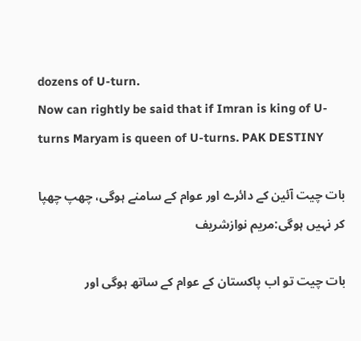dozens of U-turn.
Now can rightly be said that if Imran is king of U-turns Maryam is queen of U-turns. PAK DESTINY

بات چیت آئین کے دائرے اور عوام کے سامنے ہوگی، چھپ چھپا کر نہیں ہوگی:مریم نوازشریف

بات چیت تو اب پاکستان کے عوام کے ساتھ ہوگی اور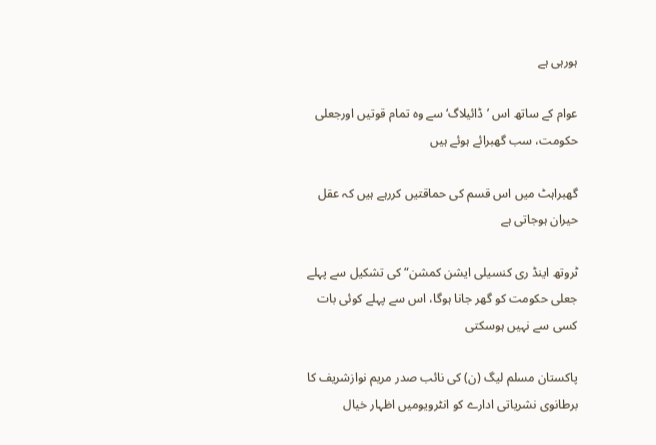ہورہی ہے

عوام کے ساتھ اس ’ڈائیلاگ‘ سے وہ تمام قوتیں اورجعلی حکومت، سب گھبرائے ہوئے ہیں

گھبراہٹ میں اس قسم کی حماقتیں کررہے ہیں کہ عقل حیران ہوجاتی ہے

ٹروتھ اینڈ ری کنسیلی ایشن کمشن“ کی تشکیل سے پہلے جعلی حکومت کو گھر جانا ہوگا، اس سے پہلے کوئی بات کسی سے نہیں ہوسکتی

پاکستان مسلم لیگ (ن) کی نائب صدر مریم نوازشریف کا برطانوی نشریاتی ادارے کو انٹرویومیں اظہار خیال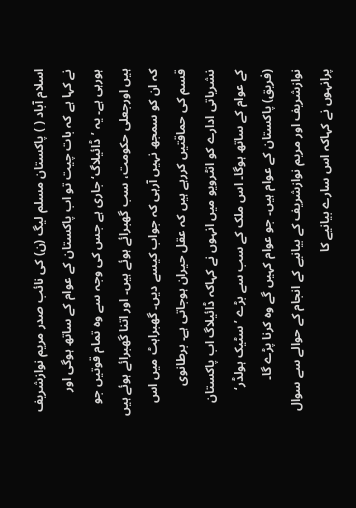اسلام آباد ( ) پاکستان مسلم لیگ (ن) کی نائب صدر مریم نوازشریف نے کہا ہے کہ بات چیت تو اب پاکستان کے عوام کے ساتھ ہوگی اور ہورہی ہے۔ یہ ’ڈائیلاگ‘ جاری ہے جس کی وجہ سے وہ تمام قوتیں جو ہیں اورجعلی حکومت، سب گھبرائے ہوئے ہیں۔ اور اتنا گھبرائے ہوئے ہیں کہ ان کو سمجھ نہیں آرہی کہ جواب کیسے دیں۔ گھبراہٹ میں اس قسم کی حماقتیں کررہے ہیں کہ عقل حیران ہوجاتی ہے۔ برطانوی نشریاتی ادارے کو انٹرویو میں انہوں نے کہاکہ ڈائیلاگ اب پاکستان کے عوام کے ساتھ ہوگا۔ اس ملک کے سب سے بڑے ’سٹیک ہولڈر‘ (فریق) پاکستان کے عوام ہیں۔ جو عوام کہیں گے وہ کرنا پڑے گا۔ نوازشریف اور مریم نوازشریف کے بیانیے کے انجام کے حوالے سے سوال پرانہوں نے کہاکہ اس سارے بیانیے کا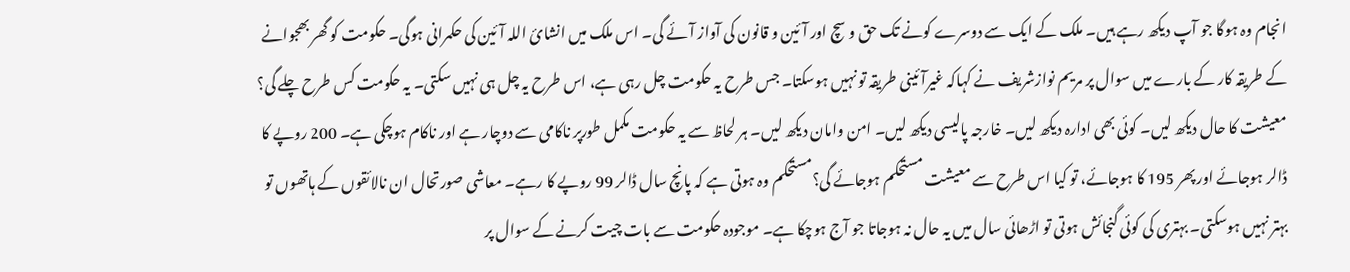انجام وہ ہوگا جو آپ دیکھ رہے ہیں۔ ملک کے ایک سے دوسرے کونے تک حق و سچ اور آئین و قانون کی آواز آئے گی۔ اس ملک میں انشائ اللہ آئین کی حکمرانی ہوگی۔ حکومت کو گھر بھجوانے کے طریقہ کار کے بارے میں سوال پر مریم نوازشریف نے کہاکہ غیرآئینی طریقہ تو نہیں ہوسکتا۔ جس طرح یہ حکومت چل رہی ہے، اس طرح یہ چل ہی نہیں سکتی۔ یہ حکومت کس طرح چلے گی؟ معیشت کا حال دیکھ لیں۔ کوئی بھی ادارہ دیکھ لیں۔ خارجہ پالیسی دیکھ لیں۔ امن وامان دیکھ لیں۔ ہر لحاظ سے یہ حکومت مکمل طورپر ناکامی سے دوچار ہے اور ناکام ہوچکی ہے۔ 200 روپے کا ڈالر ہوجائے اور پھر 195 کا ہوجائے، تو کیا اس طرح سے معیشت مستحکم ہوجائے گی؟مستحکم وہ ہوتی ہے کہ پانچ سال ڈالر 99 روپے کا رہے۔ معاشی صورتحال ان نالائقوں کے ہاتھوں تو بہتر نہیں ہوسکتی۔ بہتری کی کوئی گنجائش ہوتی تو اڑھائی سال میں یہ حال نہ ہوجاتا جو آج ہوچکا ہے۔ موجودہ حکومت سے بات چیت کرنے کے سوال پر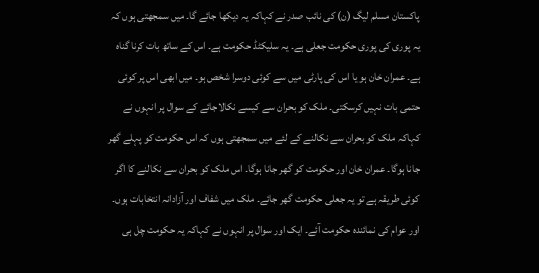پاکستان مسلم لیگ (ن) کی نائب صدر نے کہاکہ یہ دیکھا جائے گا۔ میں سمجھتی ہوں کہ یہ پوری کی پوری حکومت جعلی ہے۔ یہ سلیکٹڈ حکومت ہے۔ اس کے ساتھ بات کرنا گناہ ہے۔ عمران خان ہو یا اس کی پارٹی میں سے کوئی دوسرا شخص ہو۔ میں ابھی اس پر کوئی حتمی بات نہیں کرسکتی۔ ملک کو بحران سے کیسے نکالاجائے کے سوال پر انہوں نے کہاکہ ملک کو بحران سے نکالنے کے لئے میں سمجھتی ہوں کہ اس حکومت کو پہلے گھر جانا ہوگا۔ عمران خان اور حکومت کو گھر جانا ہوگا۔ اس ملک کو بحران سے نکالنے کا اگر کوئی طریقہ ہے تو یہ جعلی حکومت گھر جائے۔ ملک میں شفاف اور آزادانہ انتخابات ہوں۔ اور عوام کی نمائندہ حکومت آئے۔ ایک اور سوال پر انہوں نے کہاکہ یہ حکومت چل ہی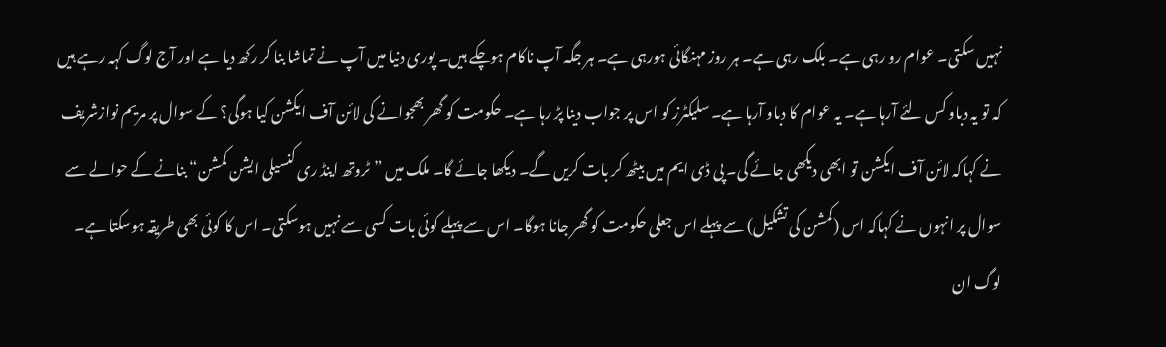نہیں سکتی۔ عوام رو رہی ہے۔ بلک رہی ہے۔ ہر روز مہنگائی ہورہی ہے۔ ہر جگہ آپ ناکام ہوچکے ہیں۔ پوری دنیا میں آپ نے تماشا بنا کر رکھ دیا ہے اور آج لوگ کہہ رہے ہیں کہ تو یہ دباو کس لئے آرہا ہے۔ یہ عوام کا دباو آرہا ہے۔ سلیکٹرز کو اس پر جواب دینا پڑ رہا ہے۔ حکومت کو گھر بھجوانے کی لائن آف ایکشن کیا ہوگی؟ کے سوال پر مریم نوازشریف نے کہاکہ لائن آف ایکشن تو ابھی دیکھی جائے گی۔ پی ڈی ایم میں بیٹھ کر بات کریں گے۔ دیکھا جائے گا۔ ملک میں ”ٹروتھ اینڈ ری کنسیلی ایشن کمشن“ بنانے کے حوالے سے سوال پر انہوں نے کہاکہ اس (کمشن کی تشکیل) سے پہلے اس جعلی حکومت کو گھر جانا ہوگا۔ اس سے پہلے کوئی بات کسی سے نہیں ہوسکتی۔ اس کا کوئی بھی طریقہ ہوسکتا ہے۔ لوگ ان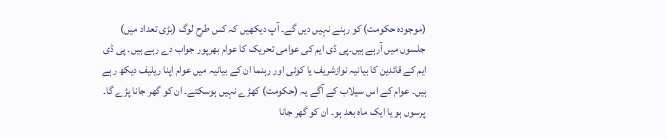(موجودہ حکومت) کو رہنے نہیں دیں گے۔ آپ دیکھیں کہ کس طرح لوگ (بڑی تعداد میں) جلسوں میں آرہے ہیں۔پی ڈی ایم کی عوامی تحریک کا عوام بھرپور جواب دے رہے ہیں۔ پی ڈی ایم کے قائدین کا بیانیہ نوازشریف یا کوئی اور رہنما ان کے بیانیہ میں عوام اپنا ریلیف دیکھ رہے ہیں۔ عوام کے اس سیلاب کے آگے یہ (حکومت) کھڑے نہیں ہوسکتے۔ ان کو گھر جانا پڑے گا۔ پرسوں ہو یا ایک ماہ بعد ہو۔ ان کو گھر جانا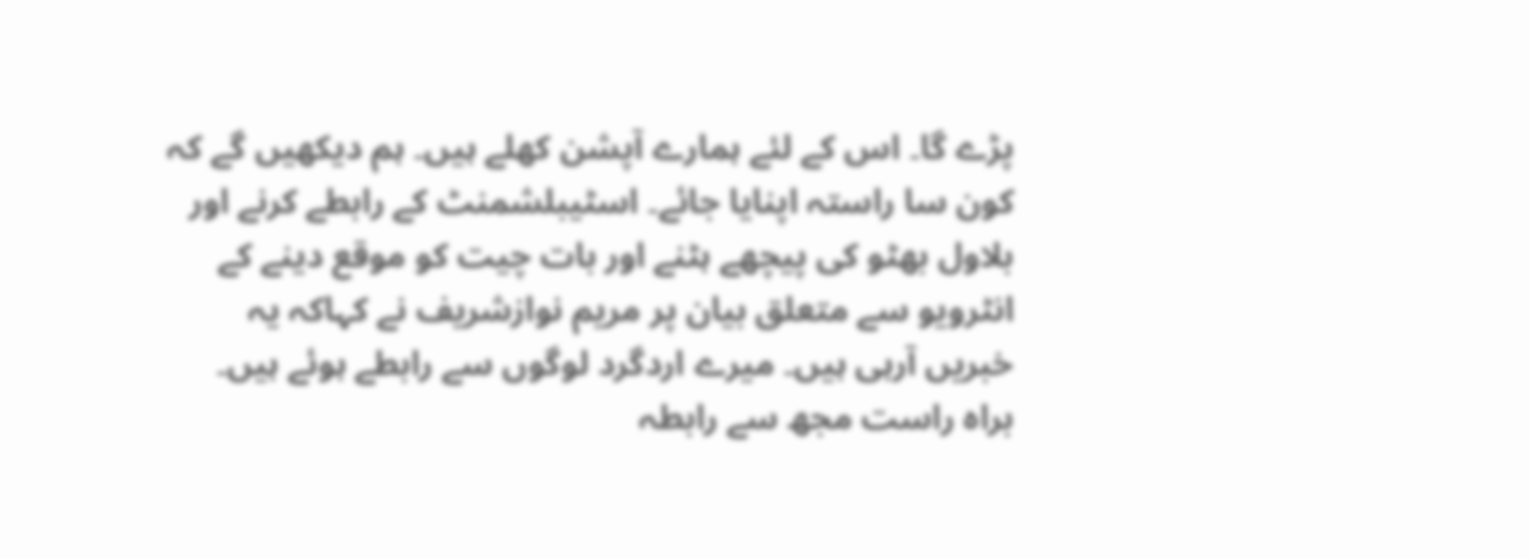پڑے گا۔ اس کے لئے ہمارے آپشن کھلے ہیں۔ ہم دیکھیں گے کہ کون سا راستہ اپنایا جائے۔ اسٹیبلشمنٹ کے رابطے کرنے اور بلاول بھٹو کی پیچھے ہٹنے اور بات چیت کو موقع دینے کے انٹرویو سے متعلق بیان پر مریم نوازشریف نے کہاکہ یہ خبریں آرہی ہیں۔ میرے اردگرد لوگوں سے رابطے ہوئے ہیں۔ براہ راست مجھ سے رابطہ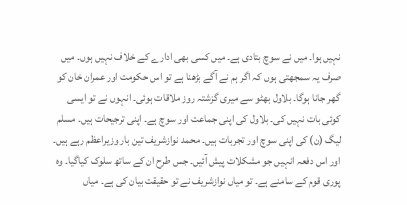نہیں ہوا۔ میں نے سوچ بتادی ہے۔ میں کسی بھی ادارے کے خلاف نہیں ہوں۔ میں صرف یہ سمجھتی ہوں کہ اگر ہم نے آگے بڑھنا ہے تو اس حکومت اور عمران خان کو گھر جانا ہوگا۔ بلاول بھٹو سے میری گزشتہ روز ملاقات ہوئی۔ انہوں نے تو ایسی کوئی بات نہیں کی۔ بلاول کی اپنی جماعت اور سوچ ہے۔ اپنی ترجیحات ہیں۔ مسلم لیگ (ن) کی اپنی سوچ اور تجربات ہیں۔ محمد نوازشریف تین بار وزیراعظم رہے ہیں۔ اور اس دفعہ انہیں جو مشکلات پیش آئیں۔ جس طرح ان کے ساتھ سلوک کیاگیا۔ وہ پوری قوم کے سامنے ہے۔ تو میاں نوازشریف نے تو حقیقت بیان کی ہے۔ میاں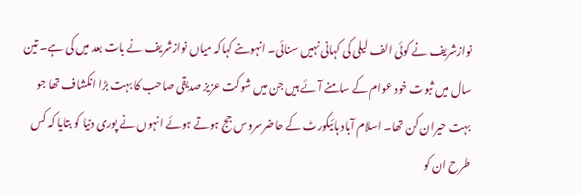نوازشریف نے کوئی الف لیلی کی کہانی نہیں سنائی۔ انہوںنے کہاکہ میاں نوازشریف نے بات بعد میں کی ہے۔ تین سال میں ثبوت خود عوام کے سامنے آئے ہیں جن میں شوکت عزیز صدیقی صاحب کا بہت بڑا انکشاف تھا جو بہت حیران کن تھا۔ اسلام آباد ہائیکورٹ کے حاضرسروس جج ہوتے ہوئے انہوں نے پوری دنیا کو بتایا کہ کس طرح ان کو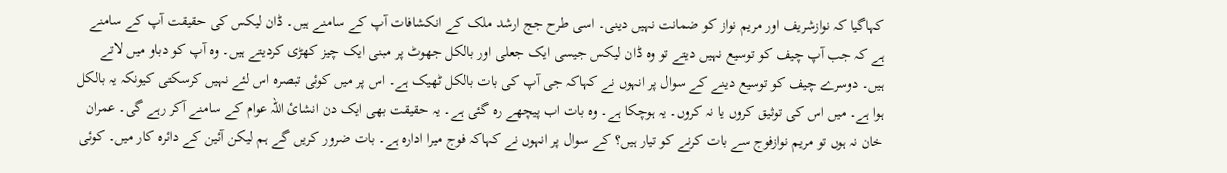کہاگیا کہ نوازشریف اور مریم نواز کو ضمانت نہیں دینی۔ اسی طرح جج ارشد ملک کے انکشافات آپ کے سامنے ہیں۔ ڈان لیکس کی حقیقت آپ کے سامنے ہے کہ جب آپ چیف کو توسیع نہیں دیتے تو وہ ڈان لیکس جیسی ایک جعلی اور بالکل جھوٹ پر مبنی ایک چیز کھڑی کردیتے ہیں۔ وہ آپ کو دباو میں لاتے ہیں۔ دوسرے چیف کو توسیع دینے کے سوال پر انہوں نے کہاکہ جی آپ کی بات بالکل ٹھیک ہے۔ اس پر میں کوئی تبصرہ اس لئے نہیں کرسکتی کیونکہ یہ بالکل ہوا ہے۔ میں اس کی توثیق کروں یا نہ کروں۔ یہ ہوچکا ہے۔ وہ بات اب پیچھے رہ گئی ہے۔ یہ حقیقت بھی ایک دن انشائ اللہ عوام کے سامنے آکر رہے گی۔ عمران خان نہ ہوں تو مریم نوازفوج سے بات کرنے کو تیار ہیں؟ کے سوال پر انہوں نے کہاکہ فوج میرا ادارہ ہے۔ بات ضرور کریں گے ہم لیکن آئین کے دائرہ کار میں۔ کوئی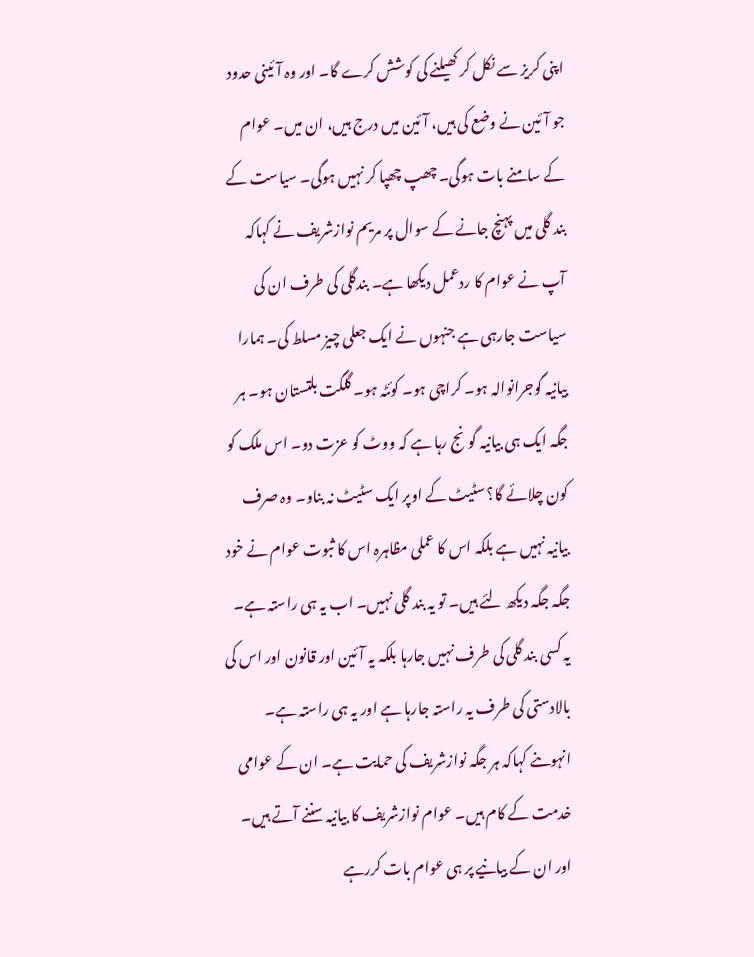اپنی کریز سے نکل کر کھیلنے کی کوشش کرے گا۔ اور وہ آئینی حدود جو آئین نے وضع کی ہیں، آئین میں درج ہیں، ان میں۔ عوام کے سامنے بات ہوگی۔ چھپ چھپا کر نہیں ہوگی۔ سیاست کے بند گلی میں پہنچ جانے کے سوال پر مریم نوازشریف نے کہاکہ آپ نے عوام کا ردعمل دیکھا ہے۔ بندگلی کی طرف ان کی سیاست جارہی ہے جنہوں نے ایک جعلی چیز مسلط کی۔ ہمارا بیانیہ گوجرانوالہ ہو۔ کراچی ہو۔ کوئٹہ ہو۔ گلگت بلتستان ہو۔ ہر جگہ ایک ہی بیانیہ گونج رہا ہے کہ ووٹ کو عزت دو۔ اس ملک کو کون چلائے گا؟ سٹیٹ کے اوپر ایک سٹیٹ نہ بناو۔ وہ صرف بیانیہ نہیں ہے بلکہ اس کا عملی مظاہرہ اس کا ثبوت عوام نے خود جگہ جگہ دیکھ لئے ہیں۔ تو یہ بند گلی نہیں۔ اب یہ ہی راستہ ہے۔ یہ کسی بند گلی کی طرف نہیں جارہا بلکہ یہ آئین اور قانون اور اس کی بالادستی کی طرف یہ راستہ جارہا ہے اور یہ ہی راستہ ہے۔ انہوںنے کہاکہ ہر جگہ نوازشریف کی حمایت ہے۔ ان کے عوامی خدمت کے کام ہیں۔ عوام نوازشریف کا بیانیہ سننے آتے ہیں۔ اور ان کے بیانیے پر ہی عوام بات کررہے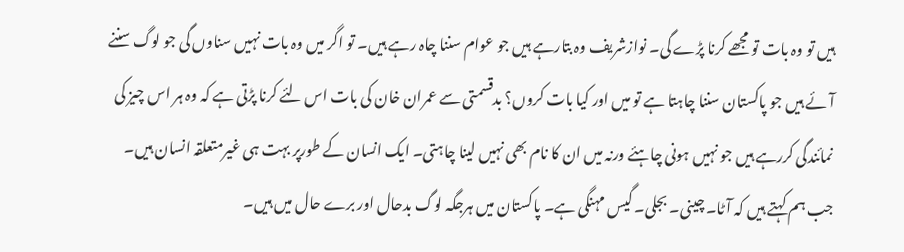ہیں تو وہ بات تو مجھے کرنا پڑے گی۔ نوازشریف وہ بتارہے ہیں جو عوام سننا چاہ رہے ہیں۔ تو اگر میں وہ بات نہیں سناوں گی جو لوگ سننے آئے ہیں جو پاکستان سننا چاہتا ہے تو میں اور کیا بات کروں؟ بدقسمتی سے عمران خان کی بات اس لئے کرنا پڑتی ہے کہ وہ ہر اس چیز کی نمائندگی کررہے ہیں جو نہیں ہونی چاہئے ورنہ میں ان کا نام بھی نہیں لینا چاہتی۔ ایک انسان کے طورپر بہت ہی غیرمتعلقہ انسان ہیں۔ جب ہم کہتے ہیں کہ آٹا۔ چینی۔ بجلی۔ گیس مہنگی ہے۔ پاکستان میں ہرجگہ لوگ بدحال اور برے حال میں ہیں۔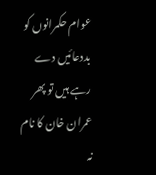عوام حکمرانوں کو بددعائیں دے رہے ہیں تو پھر عمران خان کا نام نہ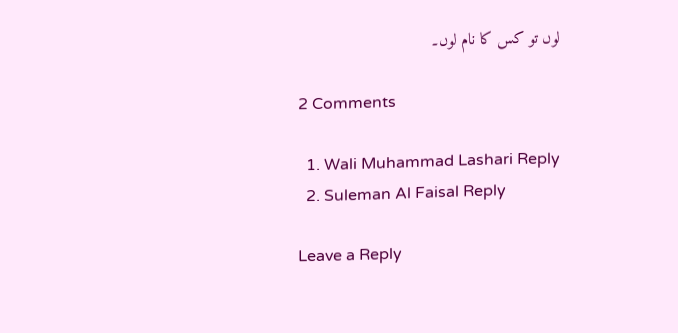لوں تو کس کا نام لوں۔

2 Comments

  1. Wali Muhammad Lashari Reply
  2. Suleman Al Faisal Reply

Leave a Reply